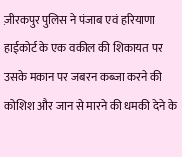ज़ीरकपुर पुलिस ने पंजाब एवं हरियाणा हाईकोर्ट के एक वकील की शिकायत पर उसके मकान पर जबरन कब्जा करने की कोशिश और जान से मारने की धमकी देने के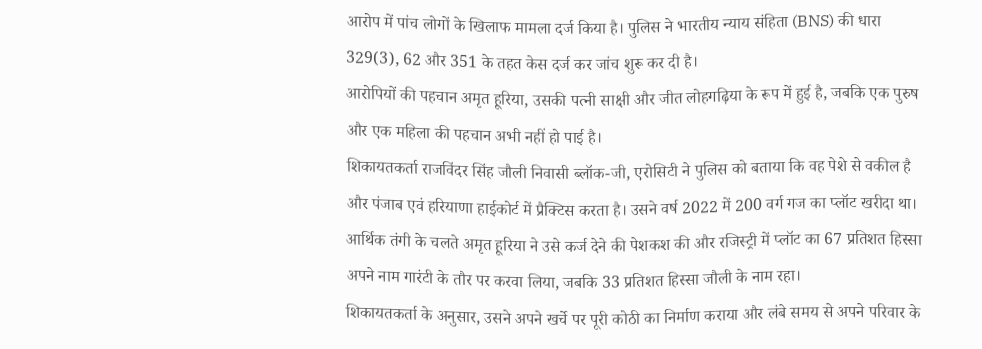आरोप में पांच लोगों के खिलाफ मामला दर्ज किया है। पुलिस ने भारतीय न्याय संहिता (BNS) की धारा 329(3), 62 और 351 के तहत केस दर्ज कर जांच शुरू कर दी है।
आरोपियों की पहचान अमृत हूरिया, उसकी पत्नी साक्षी और जीत लोहगढ़िया के रूप में हुई है, जबकि एक पुरुष और एक महिला की पहचान अभी नहीं हो पाई है।
शिकायतकर्ता राजविंदर सिंह जौली निवासी ब्लॉक-जी, एरोसिटी ने पुलिस को बताया कि वह पेशे से वकील है और पंजाब एवं हरियाणा हाईकोर्ट में प्रैक्टिस करता है। उसने वर्ष 2022 में 200 वर्ग गज का प्लॉट खरीदा था। आर्थिक तंगी के चलते अमृत हूरिया ने उसे कर्ज देने की पेशकश की और रजिस्ट्री में प्लॉट का 67 प्रतिशत हिस्सा अपने नाम गारंटी के तौर पर करवा लिया, जबकि 33 प्रतिशत हिस्सा जौली के नाम रहा।
शिकायतकर्ता के अनुसार, उसने अपने खर्चे पर पूरी कोठी का निर्माण कराया और लंबे समय से अपने परिवार के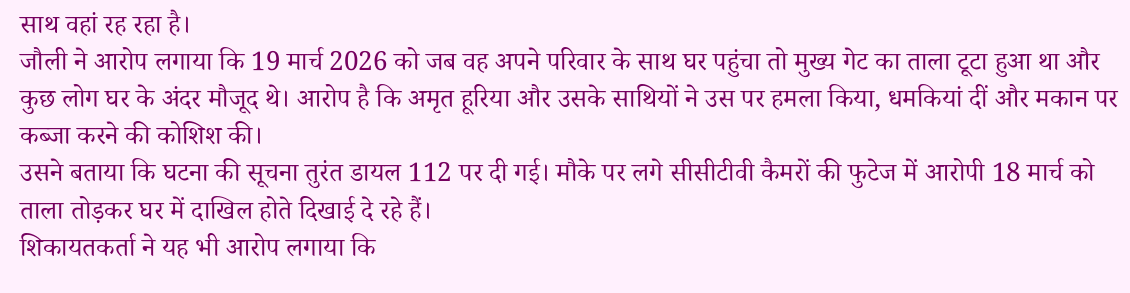साथ वहां रह रहा है।
जौली ने आरोप लगाया कि 19 मार्च 2026 को जब वह अपने परिवार के साथ घर पहुंचा तो मुख्य गेट का ताला टूटा हुआ था और कुछ लोग घर के अंदर मौजूद थे। आरोप है कि अमृत हूरिया और उसके साथियों ने उस पर हमला किया, धमकियां दीं और मकान पर कब्जा करने की कोशिश की।
उसने बताया कि घटना की सूचना तुरंत डायल 112 पर दी गई। मौके पर लगे सीसीटीवी कैमरों की फुटेज में आरोपी 18 मार्च को ताला तोड़कर घर में दाखिल होते दिखाई दे रहे हैं।
शिकायतकर्ता ने यह भी आरोप लगाया कि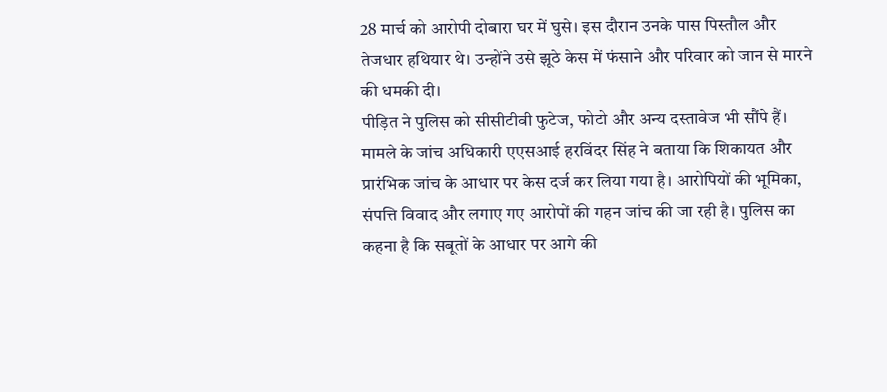28 मार्च को आरोपी दोबारा घर में घुसे। इस दौरान उनके पास पिस्तौल और तेजधार हथियार थे। उन्होंने उसे झूठे केस में फंसाने और परिवार को जान से मारने की धमकी दी।
पीड़ित ने पुलिस को सीसीटीवी फुटेज, फोटो और अन्य दस्तावेज भी सौंपे हैं।
मामले के जांच अधिकारी एएसआई हरविंदर सिंह ने बताया कि शिकायत और प्रारंभिक जांच के आधार पर केस दर्ज कर लिया गया है। आरोपियों की भूमिका, संपत्ति विवाद और लगाए गए आरोपों की गहन जांच की जा रही है। पुलिस का कहना है कि सबूतों के आधार पर आगे की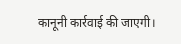कानूनी कार्रवाई की जाएगी।